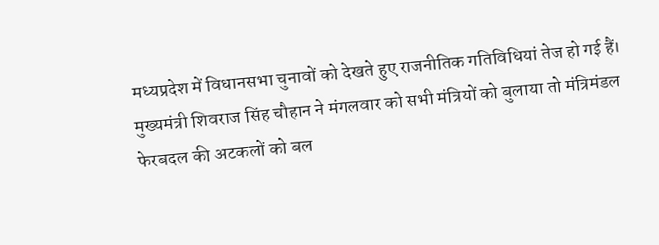मध्यप्रदेश में विधानसभा चुनावों को देखते हुए राजनीतिक गतिविधियां तेज हो गई हैं। मुख्यमंत्री शिवराज सिंह चौहान ने मंगलवार को सभी मंत्रियों को बुलाया तो मंत्रिमंडल फेरबदल की अटकलों को बल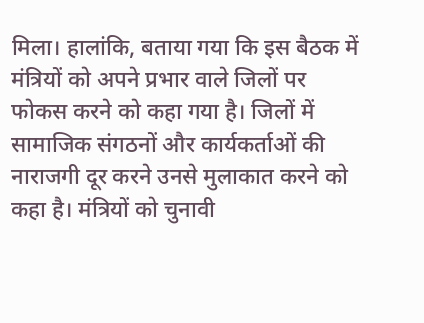मिला। हालांकि, बताया गया कि इस बैठक में मंत्रियों को अपने प्रभार वाले जिलों पर फोकस करने को कहा गया है। जिलों में सामाजिक संगठनों और कार्यकर्ताओं की नाराजगी दूर करने उनसे मुलाकात करने को कहा है। मंत्रियों को चुनावी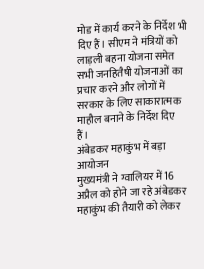मोड में कार्य करने के निर्देश भी दिए हैं। सीएम ने मंत्रियों को लाड़ली बहना योजना समेत सभी जनहितैषी योजनाओं का प्रचार करने और लोगों में सरकार के लिए साकारात्मक माहौल बनाने के निर्देश दिए हैं।
अंबेडकर महाकुंभ में बड़ा आयोजन
मुख्यमंत्री ने ग्वालियर में 16 अप्रैल को होने जा रहे अंबेडकर महाकुंभ की तैयारी को लेकर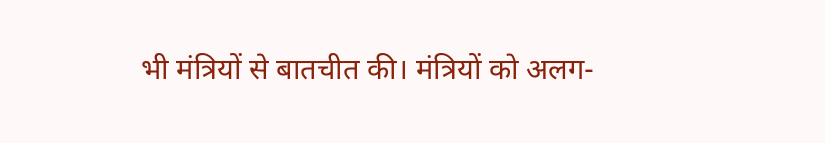भी मंत्रियों से बातचीत की। मंत्रियों को अलग-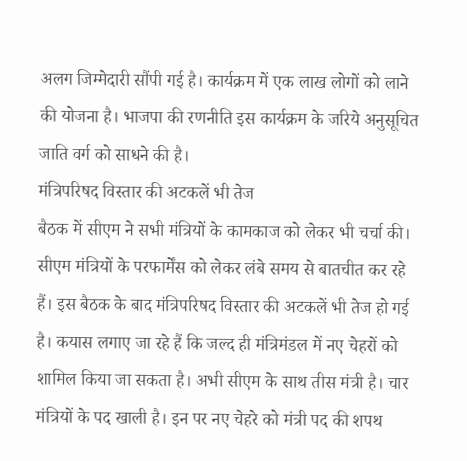अलग जिम्मेदारी सौंपी गई है। कार्यक्रम में एक लाख लोगों को लाने की योजना है। भाजपा की रणनीति इस कार्यक्रम के जरिये अनुसूचित जाति वर्ग को साधने की है।
मंत्रिपरिषद विस्तार की अटकलें भी तेज
बैठक में सीएम ने सभी मंत्रियों के कामकाज को लेकर भी चर्चा की। सीएम मंत्रियों के परफार्मेंस को लेकर लंबे समय से बातचीत कर रहे हैं। इस बैठक के बाद मंत्रिपरिषद विस्तार की अटकलें भी तेज हो गई है। कयास लगाए जा रहे हैं कि जल्द ही मंत्रिमंडल में नए चेहरों को शामिल किया जा सकता है। अभी सीएम के साथ तीस मंत्री है। चार मंत्रियों के पद खाली है। इन पर नए चेहरे को मंत्री पद की शपथ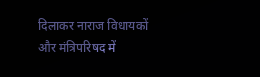दिलाकर नाराज विधायकों और मंत्रिपरिषद में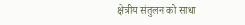क्षेत्रीय संतुलन को साधा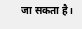जा सकता है।